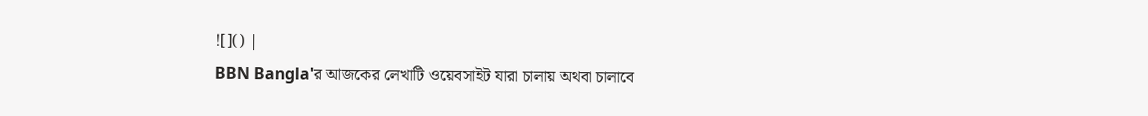![]() |
BBN Bangla'র আজকের লেখাটি ওয়েবসাইট যারা চালায় অথবা চালাবে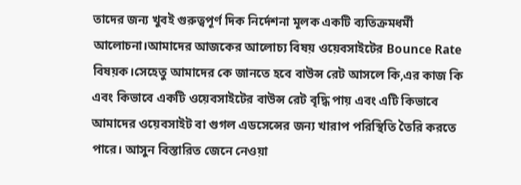তাদের জন্য খুবই গুরুত্বপূর্ণ দিক নির্দেশনা মূলক একটি ব্যতিক্রমধর্মী আলোচনা।আমাদের আজকের আলোচ্য বিষয় ওয়েবসাইটের Bounce Rate বিষয়ক।সেহেতু আমাদের কে জানতে হবে বাউন্স রেট আসলে কি,এর কাজ কি এবং কিভাবে একটি ওয়েবসাইটের বাউন্স রেট বৃদ্ধি পায় এবং এটি কিভাবে আমাদের ওয়েবসাইট বা গুগল এডসেন্সের জন্য খারাপ পরিস্থিতি তৈরি করতে পারে। আসুন বিস্তারিত জেনে নেওয়া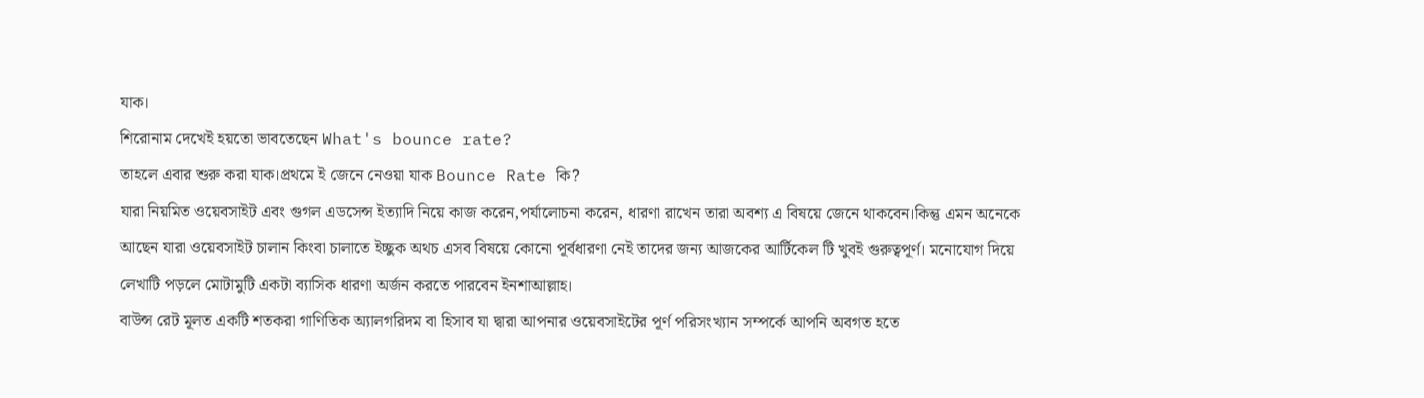যাক।
শিরোনাম দেখেই হয়তো ভাবতেছেন What's bounce rate?
তাহলে এবার শুরু করা যাক।প্রথমে ই জেনে নেওয়া যাক Bounce Rate কি?
যারা নিয়মিত ওয়েবসাইট এবং গুগল এডসেন্স ইত্যাদি নিয়ে কাজ করেন,পর্যালোচনা করেন, ধারণা রাখেন তারা অবশ্য এ বিষয়ে জেনে থাকবেন।কিন্তু এমন অনেকে আছেন যারা ওয়েবসাইট চালান কিংবা চালাতে ইচ্ছুক অথচ এসব বিষয়ে কোনো পূর্বধারণা নেই তাদের জন্য আজকের আর্টিকেল টি খুবই গুরুত্বপূর্ণ। মনোযোগ দিয়ে লেখাটি পড়লে মোটামুটি একটা ব্যাসিক ধারণা অর্জন করতে পারবেন ইনশাআল্লাহ।
বাউন্স রেট মূলত একটি শতকরা গাণিতিক অ্যালগরিদম বা হিসাব যা দ্বারা আপনার ওয়েবসাইটের পূর্ণ পরিসংখ্যান সম্পর্কে আপনি অবগত হতে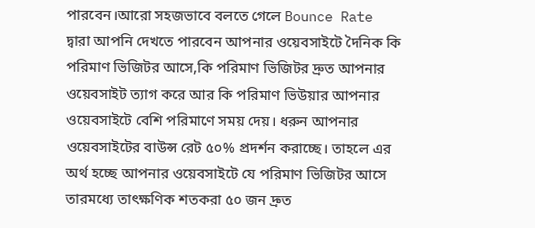পারবেন।আরো সহজভাবে বলতে গেলে Bounce Rate দ্বারা আপনি দেখতে পারবেন আপনার ওয়েবসাইটে দৈনিক কি পরিমাণ ভিজিটর আসে,কি পরিমাণ ভিজিটর দ্রুত আপনার ওয়েবসাইট ত্যাগ করে আর কি পরিমাণ ভিউয়ার আপনার ওয়েবসাইটে বেশি পরিমাণে সময় দেয়। ধরুন আপনার ওয়েবসাইটের বাউন্স রেট ৫০% প্রদর্শন করাচ্ছে। তাহলে এর অর্থ হচ্ছে আপনার ওয়েবসাইটে যে পরিমাণ ভিজিটর আসে তারমধ্যে তাৎক্ষণিক শতকরা ৫০ জন দ্রুত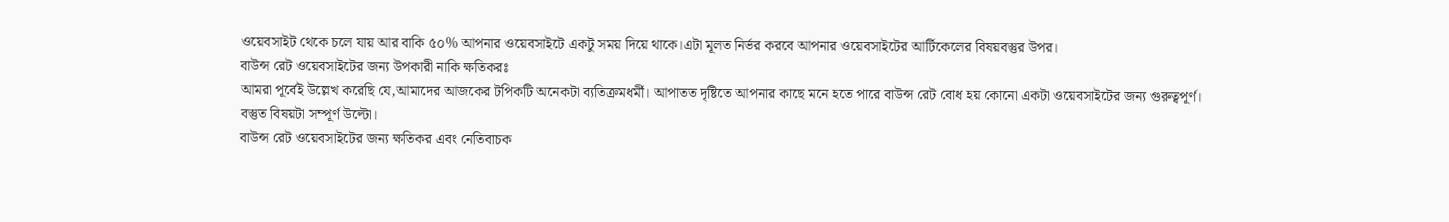ওয়েবসাইট থেকে চলে যায় আর বাকি ৫০% আপনার ওয়েবসাইটে একটু সময় দিয়ে থাকে।এটা মূলত নির্ভর করবে আপনার ওয়েবসাইটের আর্টিকেলের বিষয়বস্তুর উপর।
বাউন্স রেট ওয়েবসাইটের জন্য উপকারী নাকি ক্ষতিকরঃ
আমরা পূর্বেই উল্লেখ করেছি যে,আমাদের আজকের টপিকটি অনেকটা ব্যতিক্রমধর্মী। আপাতত দৃষ্টিতে আপনার কাছে মনে হতে পারে বাউন্স রেট বোধ হয় কোনো একটা ওয়েবসাইটের জন্য গুরুত্বপূর্ণ। বস্তুত বিষয়টা সম্পূর্ণ উল্টো।
বাউন্স রেট ওয়েবসাইটের জন্য ক্ষতিকর এবং নেতিবাচক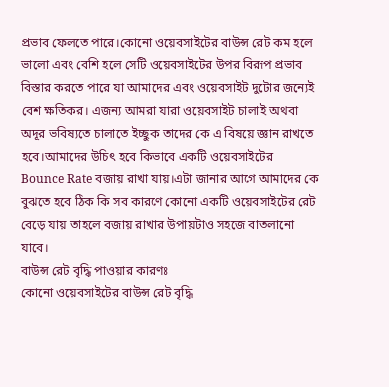প্রভাব ফেলতে পারে।কোনো ওয়েবসাইটের বাউন্স রেট কম হলে ভালো এবং বেশি হলে সেটি ওয়েবসাইটের উপর বিরূপ প্রভাব বিস্তার করতে পারে যা আমাদের এবং ওয়েবসাইট দুটোর জন্যেই বেশ ক্ষতিকর। এজন্য আমরা যারা ওয়েবসাইট চালাই অথবা অদূর ভবিষ্যতে চালাতে ইচ্ছুক তাদের কে এ বিষয়ে জ্ঞান রাখতে হবে।আমাদের উচিৎ হবে কিভাবে একটি ওয়েবসাইটের Bounce Rate বজায় রাখা যায়।এটা জানার আগে আমাদের কে বুঝতে হবে ঠিক কি সব কারণে কোনো একটি ওয়েবসাইটের রেট বেড়ে যায় তাহলে বজায় রাখার উপায়টাও সহজে বাতলানো যাবে।
বাউন্স রেট বৃদ্ধি পাওয়ার কারণঃ
কোনো ওয়েবসাইটের বাউন্স রেট বৃদ্ধি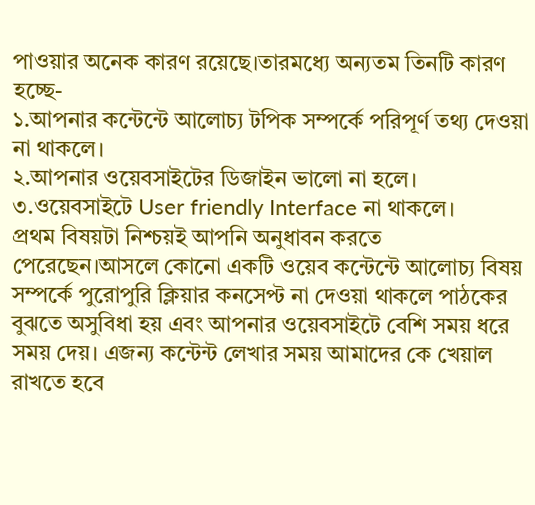পাওয়ার অনেক কারণ রয়েছে।তারমধ্যে অন্যতম তিনটি কারণ হচ্ছে-
১.আপনার কন্টেন্টে আলোচ্য টপিক সম্পর্কে পরিপূর্ণ তথ্য দেওয়া না থাকলে।
২.আপনার ওয়েবসাইটের ডিজাইন ভালো না হলে।
৩.ওয়েবসাইটে User friendly Interface না থাকলে।
প্রথম বিষয়টা নিশ্চয়ই আপনি অনুধাবন করতে পেরেছেন।আসলে কোনো একটি ওয়েব কন্টেন্টে আলোচ্য বিষয় সম্পর্কে পুরোপুরি ক্লিয়ার কনসেপ্ট না দেওয়া থাকলে পাঠকের বুঝতে অসুবিধা হয় এবং আপনার ওয়েবসাইটে বেশি সময় ধরে সময় দেয়। এজন্য কন্টেন্ট লেখার সময় আমাদের কে খেয়াল রাখতে হবে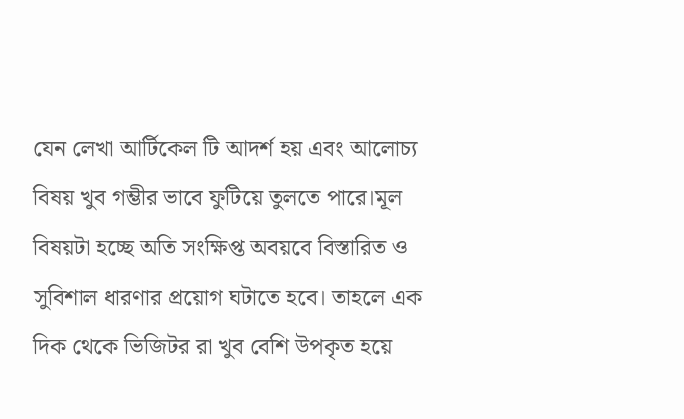যেন লেখা আর্টিকেল টি আদর্শ হয় এবং আলোচ্য বিষয় খুব গম্ভীর ভাবে ফুটিয়ে তুলতে পারে।মূল বিষয়টা হচ্ছে অতি সংক্ষিপ্ত অবয়বে বিস্তারিত ও সুবিশাল ধারণার প্রয়োগ ঘটাতে হবে। তাহলে এক দিক থেকে ভিজিটর রা খুব বেশি উপকৃত হয়ে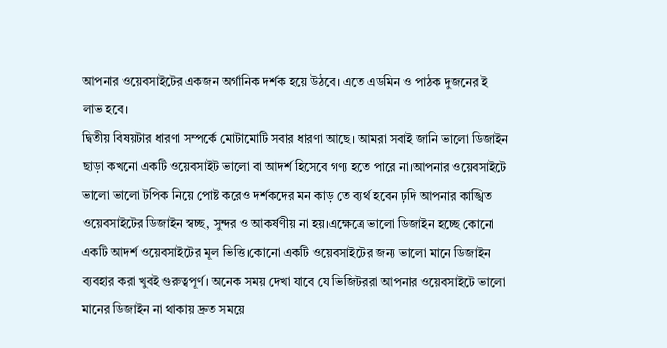আপনার ওয়েবসাইটের একজন অর্গানিক দর্শক হয়ে উঠবে। এতে এডমিন ও পাঠক দুজনের ই লাভ হবে।
দ্বিতীয় বিষয়টার ধারণা সম্পর্কে মোটামোটি সবার ধারণা আছে। আমরা সবাই জানি ভালো ডিজাইন ছাড়া কখনো একটি ওয়েবসাইট ভালো বা আদর্শ হিসেবে গণ্য হতে পারে না।আপনার ওয়েবসাইটে ভালো ভালো টপিক নিয়ে পোষ্ট করেও দর্শকদের মন কাড় তে ব্যর্থ হবেন ঢ়দি আপনার কাঙ্খিত ওয়েবসাইটের ডিজাইন স্বচ্ছ, সুন্দর ও আকর্ষণীয় না হয়।এক্ষেত্রে ভালো ডিজাইন হচ্ছে কোনো একটি আদর্শ ওয়েবসাইটের মূল ভিত্তি।কোনো একটি ওয়েবসাইটের জন্য ভালো মানে ডিজাইন ব্যবহার করা খুবই গুরুত্বপূর্ণ। অনেক সময় দেখা যাবে যে ভিজিটররা আপনার ওয়েবসাইটে ভালো মানের ডিজাইন না থাকায় দ্রুত সময়ে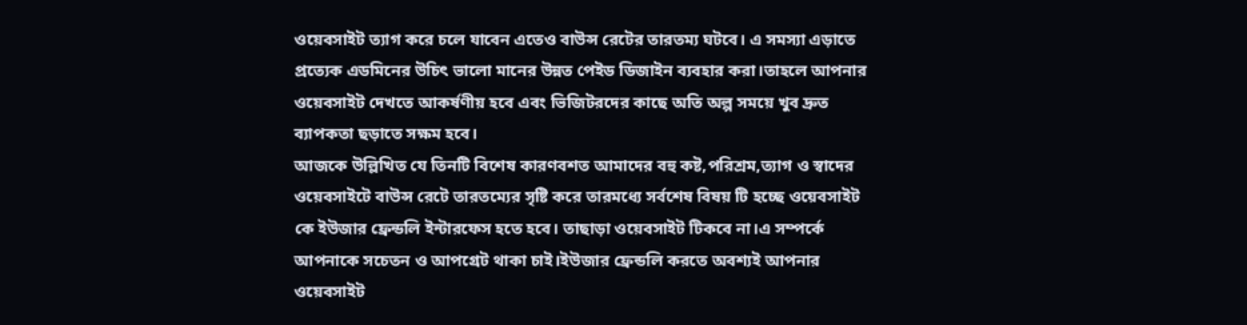ওয়েবসাইট ত্যাগ করে চলে যাবেন এতেও বাউন্স রেটের তারতম্য ঘটবে। এ সমস্যা এড়াতে প্রত্যেক এডমিনের উচিৎ ভালো মানের উন্নত পেইড ডিজাইন ব্যবহার করা।তাহলে আপনার ওয়েবসাইট দেখতে আকর্ষণীয় হবে এবং ভিজিটরদের কাছে অতি অল্প সময়ে খুব দ্রুত ব্যাপকতা ছড়াতে সক্ষম হবে।
আজকে উল্লিখিত যে তিনটি বিশেষ কারণবশত আমাদের বহু কষ্ট,পরিশ্রম,ত্যাগ ও স্বাদের ওয়েবসাইটে বাউন্স রেটে তারতম্যের সৃষ্টি করে তারমধ্যে সর্বশেষ বিষয় টি হচ্ছে ওয়েবসাইট কে ইউজার ফ্রেন্ডলি ইন্টারফেস হতে হবে। তাছাড়া ওয়েবসাইট টিকবে না।এ সম্পর্কে আপনাকে সচেতন ও আপগ্রেট থাকা চাই।ইউজার ফ্রেন্ডলি করতে অবশ্যই আপনার ওয়েবসাইট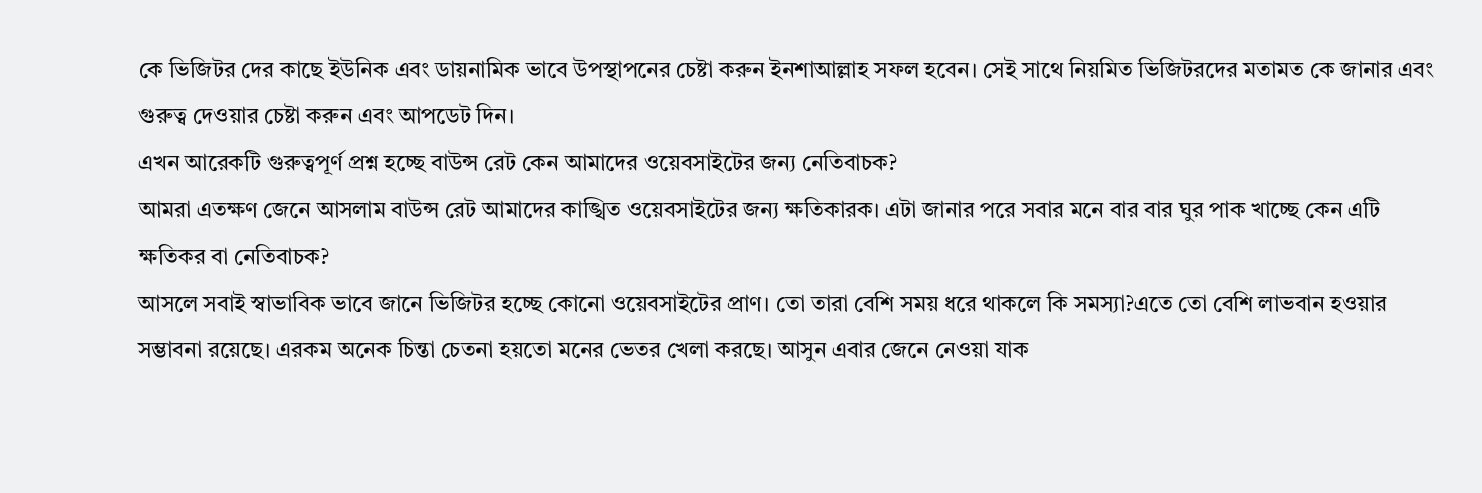কে ভিজিটর দের কাছে ইউনিক এবং ডায়নামিক ভাবে উপস্থাপনের চেষ্টা করুন ইনশাআল্লাহ সফল হবেন। সেই সাথে নিয়মিত ভিজিটরদের মতামত কে জানার এবং গুরুত্ব দেওয়ার চেষ্টা করুন এবং আপডেট দিন।
এখন আরেকটি গুরুত্বপূর্ণ প্রশ্ন হচ্ছে বাউন্স রেট কেন আমাদের ওয়েবসাইটের জন্য নেতিবাচক?
আমরা এতক্ষণ জেনে আসলাম বাউন্স রেট আমাদের কাঙ্খিত ওয়েবসাইটের জন্য ক্ষতিকারক। এটা জানার পরে সবার মনে বার বার ঘুর পাক খাচ্ছে কেন এটি ক্ষতিকর বা নেতিবাচক?
আসলে সবাই স্বাভাবিক ভাবে জানে ভিজিটর হচ্ছে কোনো ওয়েবসাইটের প্রাণ। তো তারা বেশি সময় ধরে থাকলে কি সমস্যা?এতে তো বেশি লাভবান হওয়ার সম্ভাবনা রয়েছে। এরকম অনেক চিন্তা চেতনা হয়তো মনের ভেতর খেলা করছে। আসুন এবার জেনে নেওয়া যাক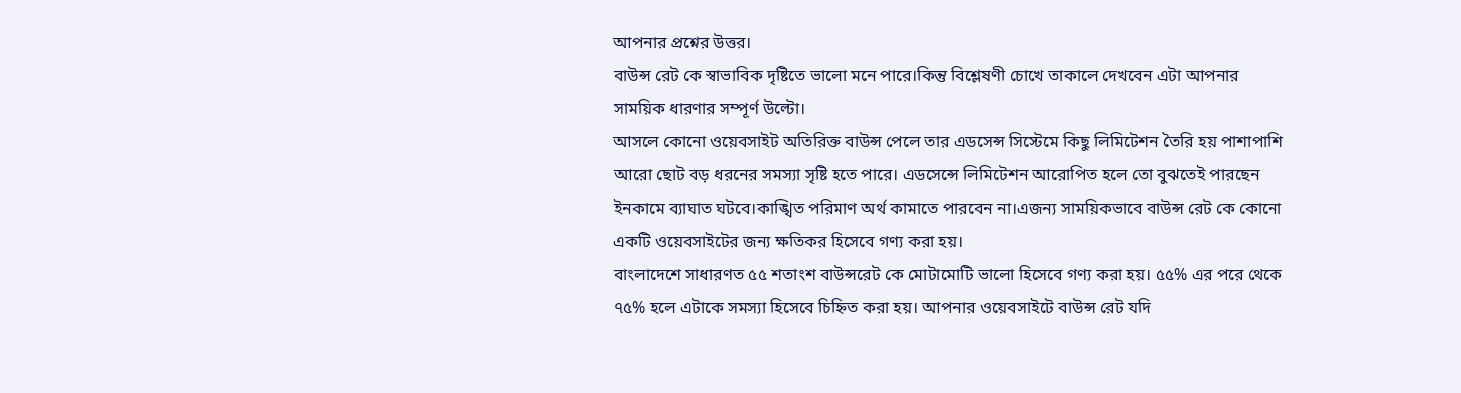আপনার প্রশ্নের উত্তর।
বাউন্স রেট কে স্বাভাবিক দৃষ্টিতে ভালো মনে পারে।কিন্তু বিশ্লেষণী চোখে তাকালে দেখবেন এটা আপনার সাময়িক ধারণার সম্পূর্ণ উল্টো।
আসলে কোনো ওয়েবসাইট অতিরিক্ত বাউন্স পেলে তার এডসেন্স সিস্টেমে কিছু লিমিটেশন তৈরি হয় পাশাপাশি আরো ছোট বড় ধরনের সমস্যা সৃষ্টি হতে পারে। এডসেন্সে লিমিটেশন আরোপিত হলে তো বুঝতেই পারছেন ইনকামে ব্যাঘাত ঘটবে।কাঙ্খিত পরিমাণ অর্থ কামাতে পারবেন না।এজন্য সাময়িকভাবে বাউন্স রেট কে কোনো একটি ওয়েবসাইটের জন্য ক্ষতিকর হিসেবে গণ্য করা হয়।
বাংলাদেশে সাধারণত ৫৫ শতাংশ বাউন্সরেট কে মোটামোটি ভালো হিসেবে গণ্য করা হয়। ৫৫% এর পরে থেকে ৭৫% হলে এটাকে সমস্যা হিসেবে চিহ্নিত করা হয়। আপনার ওয়েবসাইটে বাউন্স রেট যদি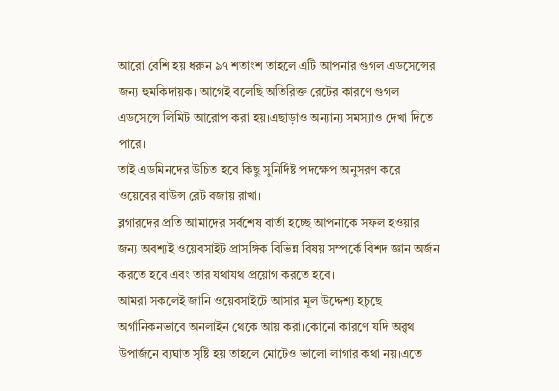আরো বেশি হয় ধরুন ৯৭ শতাংশ তাহলে এটি আপনার গুগল এডসেন্সের জন্য হুমকিদায়ক। আগেই বলেছি অতিরিক্ত রেটের কারণে গুগল এডসেন্সে লিমিট আরোপ করা হয়।এছাড়াও অন্যান্য সমস্যাও দেখা দিতে পারে।
তাই এডমিনদের উচিত হবে কিছু সুনির্দিষ্ট পদক্ষেপ অনুসরণ করে ওয়েবের বাউন্স রেট বজায় রাখা।
ব্লগারদের প্রতি আমাদের সর্বশেষ বার্তা হচ্ছে আপনাকে সফল হওয়ার জন্য অবশ্যই ওয়েবসাইট প্রাসঙ্গিক বিভিন্ন বিষয় সম্পর্কে বিশদ জ্ঞান অর্জন করতে হবে এবং তার যথাযথ প্রয়োগ করতে হবে।
আমরা সকলেই জানি ওয়েবসাইটে আসার মূল উদ্দেশ্য হচৃছে অর্গানিকনভাবে অনলাইন থেকে আয় করা।কোনো কারণে যদি অরৃথ উপার্জনে ব্যঘাত সৃষ্টি হয় তাহলে মোটেও ভালো লাগার কথা নয়।এতে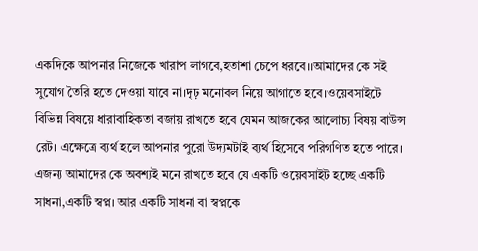একদিকে আপনার নিজেকে খারাপ লাগবে,হতাশা চেপে ধরবে।।আমাদের কে সই সুযোগ তৈরি হতে দেওয়া যাবে না।দৃঢ় মনোবল নিয়ে আগাতে হবে।ওয়েবসাইটে বিভিন্ন বিষয়ে ধারাবাহিকতা বজায় রাখতে হবে যেমন আজকের আলোচ্য বিষয় বাউন্স রেট। এক্ষেত্রে ব্যর্থ হলে আপনার পুরো উদ্যমটাই ব্যর্থ হিসেবে পরিগণিত হতে পারে।
এজন্য আমাদের কে অবশ্যই মনে রাখতে হবে যে একটি ওয়েবসাইট হচ্ছে একটি সাধনা,একটি স্বপ্ন। আর একটি সাধনা বা স্বপ্নকে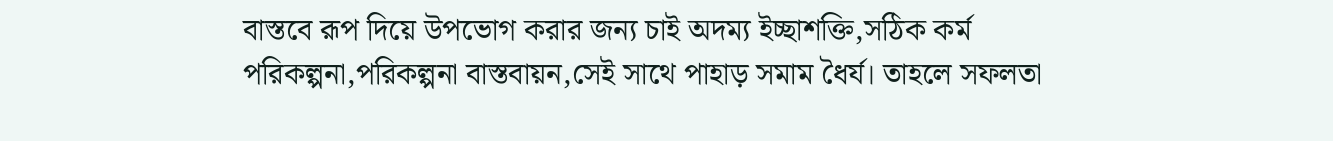বাস্তবে রূপ দিয়ে উপভোগ করার জন্য চাই অদম্য ইচ্ছাশক্তি,সঠিক কর্ম পরিকল্পনা,পরিকল্পনা বাস্তবায়ন,সেই সাথে পাহাড় সমাম ধৈর্য। তাহলে সফলতা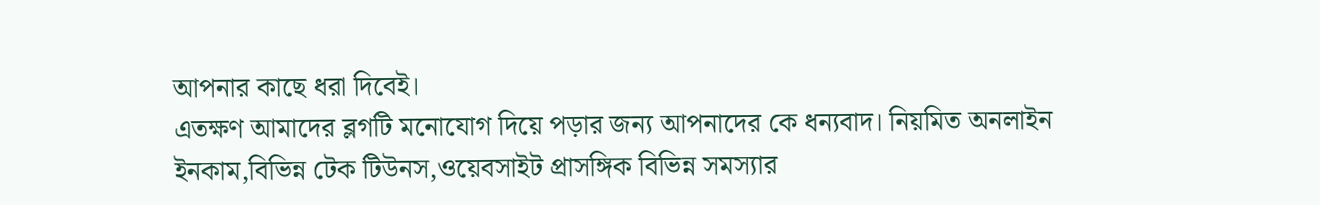আপনার কাছে ধরা দিবেই।
এতক্ষণ আমাদের ব্লগটি মনোযোগ দিয়ে পড়ার জন্য আপনাদের কে ধন্যবাদ। নিয়মিত অনলাইন ইনকাম,বিভিন্ন টেক টিউনস,ওয়েবসাইট প্রাসঙ্গিক বিভিন্ন সমস্যার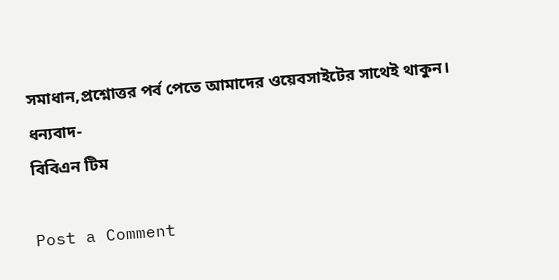সমাধান,প্রশ্নোত্তর পর্ব পেতে আমাদের ওয়েবসাইটের সাথেই থাকুন।
ধন্যবাদ-
বিবিএন টিম

Post a Comment